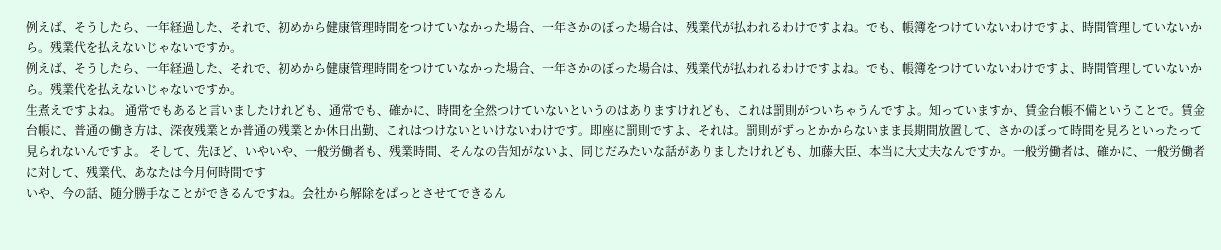例えば、そうしたら、一年経過した、それで、初めから健康管理時間をつけていなかった場合、一年さかのぼった場合は、残業代が払われるわけですよね。でも、帳簿をつけていないわけですよ、時間管理していないから。残業代を払えないじゃないですか。
例えば、そうしたら、一年経過した、それで、初めから健康管理時間をつけていなかった場合、一年さかのぼった場合は、残業代が払われるわけですよね。でも、帳簿をつけていないわけですよ、時間管理していないから。残業代を払えないじゃないですか。
生煮えですよね。 通常でもあると言いましたけれども、通常でも、確かに、時間を全然つけていないというのはありますけれども、これは罰則がついちゃうんですよ。知っていますか、賃金台帳不備ということで。賃金台帳に、普通の働き方は、深夜残業とか普通の残業とか休日出勤、これはつけないといけないわけです。即座に罰則ですよ、それは。罰則がずっとかからないまま長期間放置して、さかのぼって時間を見ろといったって見られないんですよ。 そして、先ほど、いやいや、一般労働者も、残業時間、そんなの告知がないよ、同じだみたいな話がありましたけれども、加藤大臣、本当に大丈夫なんですか。一般労働者は、確かに、一般労働者に対して、残業代、あなたは今月何時間です
いや、今の話、随分勝手なことができるんですね。会社から解除をぱっとさせてできるん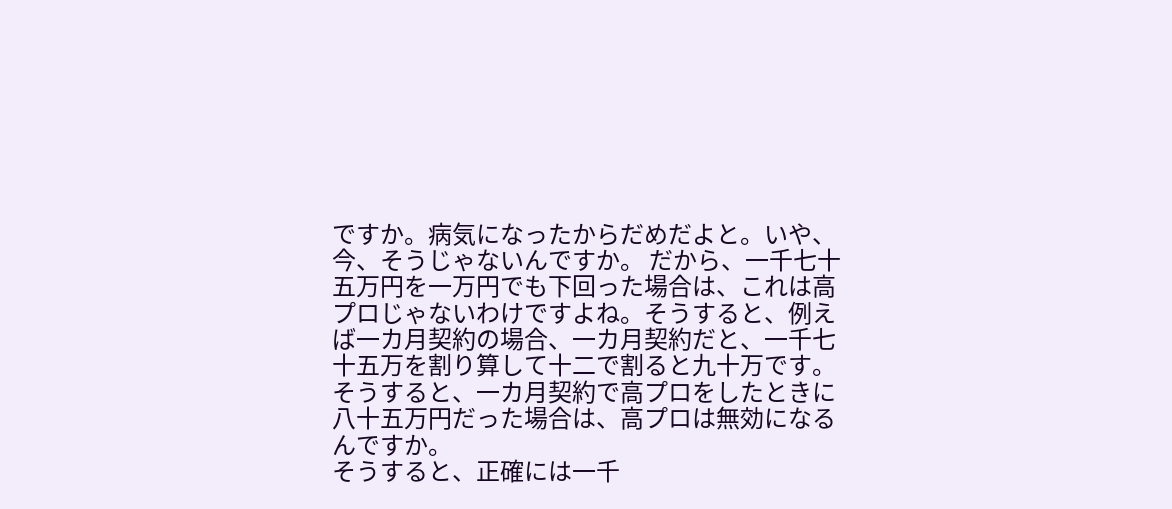ですか。病気になったからだめだよと。いや、今、そうじゃないんですか。 だから、一千七十五万円を一万円でも下回った場合は、これは高プロじゃないわけですよね。そうすると、例えば一カ月契約の場合、一カ月契約だと、一千七十五万を割り算して十二で割ると九十万です。そうすると、一カ月契約で高プロをしたときに八十五万円だった場合は、高プロは無効になるんですか。
そうすると、正確には一千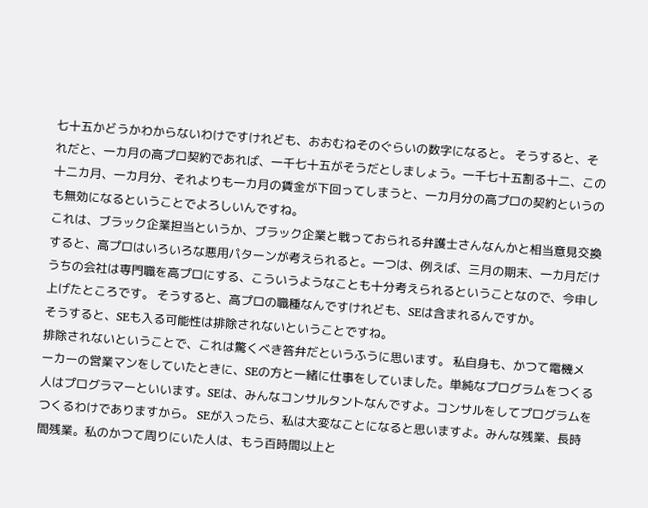七十五かどうかわからないわけですけれども、おおむねそのぐらいの数字になると。 そうすると、それだと、一カ月の高プロ契約であれば、一千七十五がそうだとしましょう。一千七十五割る十二、この十二カ月、一カ月分、それよりも一カ月の賃金が下回ってしまうと、一カ月分の高プロの契約というのも無効になるということでよろしいんですね。
これは、ブラック企業担当というか、ブラック企業と戦っておられる弁護士さんなんかと相当意見交換すると、高プロはいろいろな悪用パターンが考えられると。一つは、例えば、三月の期末、一カ月だけうちの会社は専門職を高プロにする、こういうようなことも十分考えられるということなので、今申し上げたところです。 そうすると、高プロの職種なんですけれども、SEは含まれるんですか。
そうすると、SEも入る可能性は排除されないということですね。
排除されないということで、これは驚くべき答弁だというふうに思います。 私自身も、かつて電機メーカーの営業マンをしていたときに、SEの方と一緒に仕事をしていました。単純なプログラムをつくる人はプログラマーといいます。SEは、みんなコンサルタントなんですよ。コンサルをしてプログラムをつくるわけでありますから。 SEが入ったら、私は大変なことになると思いますよ。みんな残業、長時間残業。私のかつて周りにいた人は、もう百時間以上と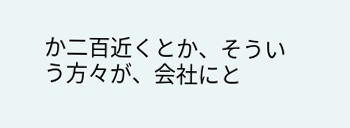か二百近くとか、そういう方々が、会社にと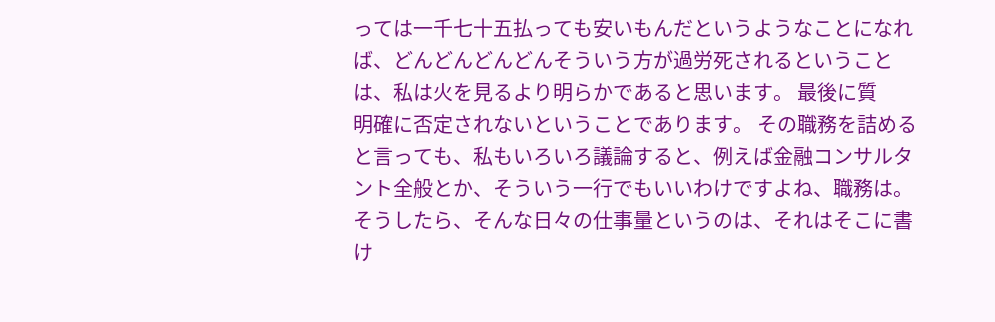っては一千七十五払っても安いもんだというようなことになれば、どんどんどんどんそういう方が過労死されるということは、私は火を見るより明らかであると思います。 最後に質
明確に否定されないということであります。 その職務を詰めると言っても、私もいろいろ議論すると、例えば金融コンサルタント全般とか、そういう一行でもいいわけですよね、職務は。そうしたら、そんな日々の仕事量というのは、それはそこに書け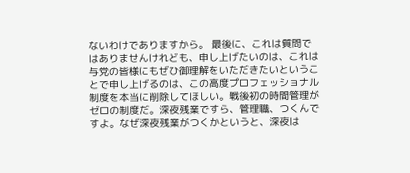ないわけでありますから。 最後に、これは質問ではありませんけれども、申し上げたいのは、これは与党の皆様にもぜひ御理解をいただきたいということで申し上げるのは、この高度プロフェッショナル制度を本当に削除してほしい。戦後初の時間管理がゼロの制度だ。深夜残業ですら、管理職、つくんですよ。なぜ深夜残業がつくかというと、深夜は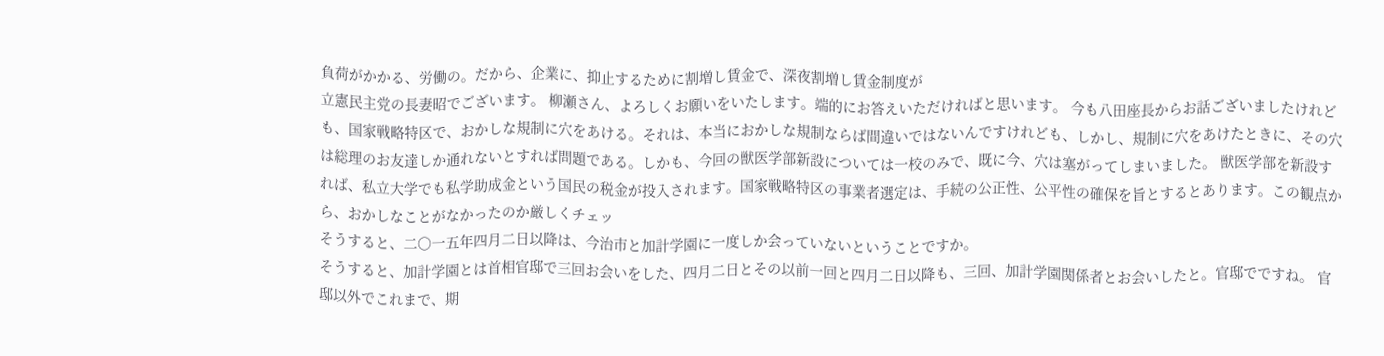負荷がかかる、労働の。だから、企業に、抑止するために割増し賃金で、深夜割増し賃金制度が
立憲民主党の長妻昭でございます。 柳瀬さん、よろしくお願いをいたします。端的にお答えいただければと思います。 今も八田座長からお話ございましたけれども、国家戦略特区で、おかしな規制に穴をあける。それは、本当におかしな規制ならば間違いではないんですけれども、しかし、規制に穴をあけたときに、その穴は総理のお友達しか通れないとすれば問題である。しかも、今回の獣医学部新設については一校のみで、既に今、穴は塞がってしまいました。 獣医学部を新設すれば、私立大学でも私学助成金という国民の税金が投入されます。国家戦略特区の事業者選定は、手続の公正性、公平性の確保を旨とするとあります。この観点から、おかしなことがなかったのか厳しくチェッ
そうすると、二〇一五年四月二日以降は、今治市と加計学園に一度しか会っていないということですか。
そうすると、加計学園とは首相官邸で三回お会いをした、四月二日とその以前一回と四月二日以降も、三回、加計学園関係者とお会いしたと。官邸でですね。 官邸以外でこれまで、期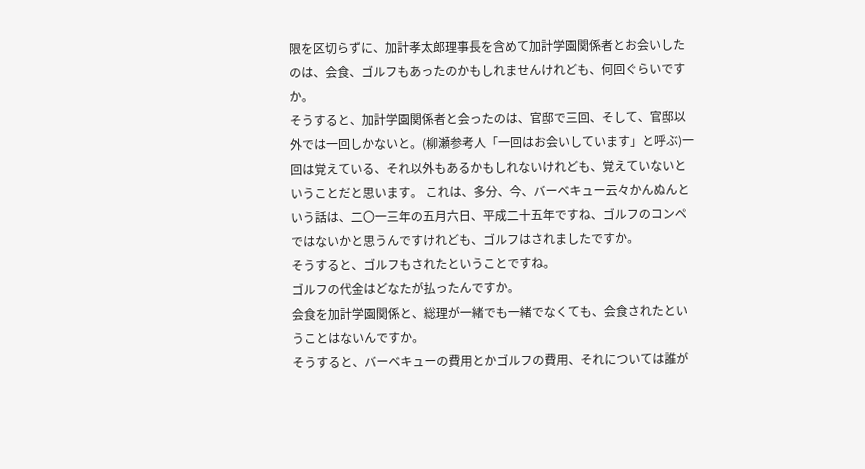限を区切らずに、加計孝太郎理事長を含めて加計学園関係者とお会いしたのは、会食、ゴルフもあったのかもしれませんけれども、何回ぐらいですか。
そうすると、加計学園関係者と会ったのは、官邸で三回、そして、官邸以外では一回しかないと。(柳瀬参考人「一回はお会いしています」と呼ぶ)一回は覚えている、それ以外もあるかもしれないけれども、覚えていないということだと思います。 これは、多分、今、バーベキュー云々かんぬんという話は、二〇一三年の五月六日、平成二十五年ですね、ゴルフのコンペではないかと思うんですけれども、ゴルフはされましたですか。
そうすると、ゴルフもされたということですね。
ゴルフの代金はどなたが払ったんですか。
会食を加計学園関係と、総理が一緒でも一緒でなくても、会食されたということはないんですか。
そうすると、バーベキューの費用とかゴルフの費用、それについては誰が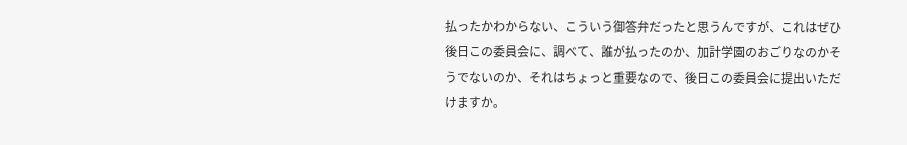払ったかわからない、こういう御答弁だったと思うんですが、これはぜひ後日この委員会に、調べて、誰が払ったのか、加計学園のおごりなのかそうでないのか、それはちょっと重要なので、後日この委員会に提出いただけますか。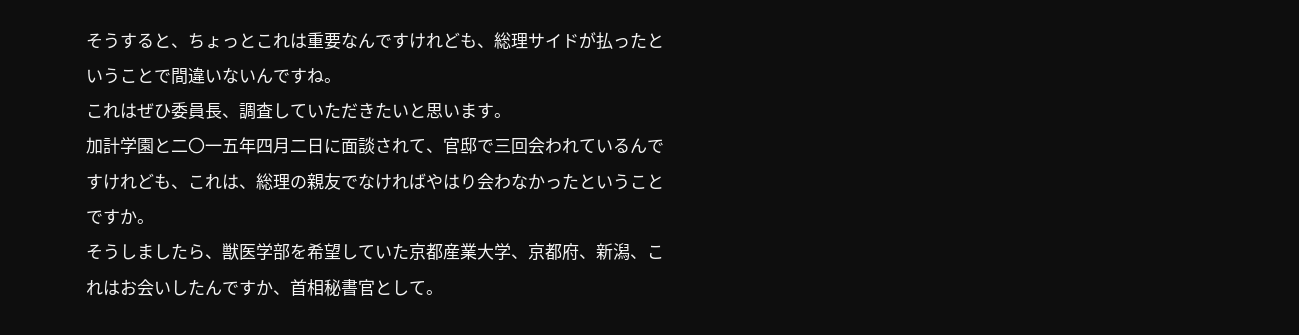そうすると、ちょっとこれは重要なんですけれども、総理サイドが払ったということで間違いないんですね。
これはぜひ委員長、調査していただきたいと思います。
加計学園と二〇一五年四月二日に面談されて、官邸で三回会われているんですけれども、これは、総理の親友でなければやはり会わなかったということですか。
そうしましたら、獣医学部を希望していた京都産業大学、京都府、新潟、これはお会いしたんですか、首相秘書官として。